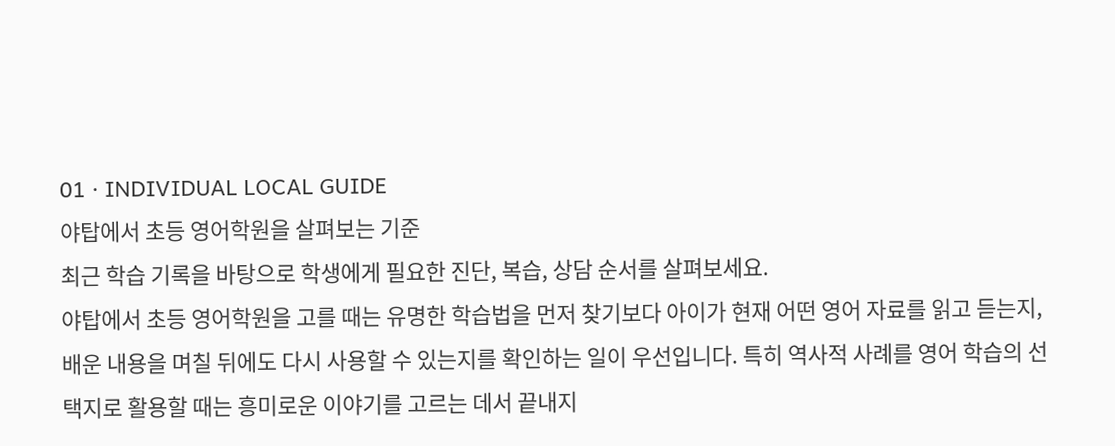01 · INDIVIDUAL LOCAL GUIDE
야탑에서 초등 영어학원을 살펴보는 기준
최근 학습 기록을 바탕으로 학생에게 필요한 진단, 복습, 상담 순서를 살펴보세요.
야탑에서 초등 영어학원을 고를 때는 유명한 학습법을 먼저 찾기보다 아이가 현재 어떤 영어 자료를 읽고 듣는지, 배운 내용을 며칠 뒤에도 다시 사용할 수 있는지를 확인하는 일이 우선입니다. 특히 역사적 사례를 영어 학습의 선택지로 활용할 때는 흥미로운 이야기를 고르는 데서 끝내지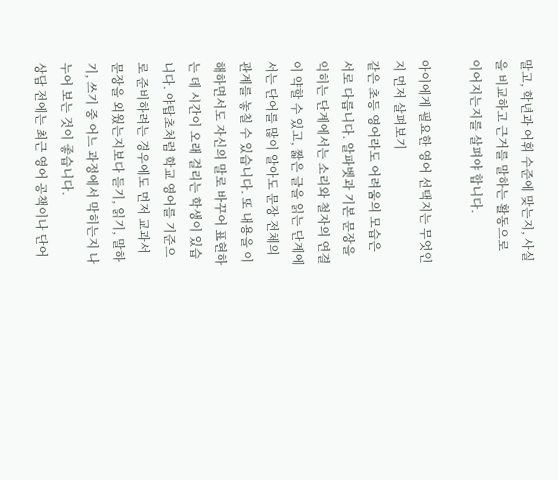말고, 학년과 어휘 수준에 맞는지, 사실을 비교하고 근거를 말하는 활동으로 이어지는지를 살펴야 합니다.

아이에게 필요한 영어 선택지는 무엇인지 먼저 살펴보기
같은 초등 영어라도 어려움의 모습은 서로 다릅니다. 알파벳과 기본 문장을 익히는 단계에서는 소리와 철자의 연결이 약할 수 있고, 짧은 글을 읽는 단계에서는 단어를 많이 알아도 문장 전체의 관계를 놓칠 수 있습니다. 또 내용을 이해하면서도 자신의 말로 바꾸어 표현하는 데 시간이 오래 걸리는 학생이 있습니다. 야탑초처럼 학교 영어를 기준으로 준비하려는 경우에도 먼저 교과서 문장을 외웠는지보다 듣기, 읽기, 말하기, 쓰기 중 어느 과정에서 막히는지 나누어 보는 것이 좋습니다.
상담 전에는 최근 영어 공책이나 단어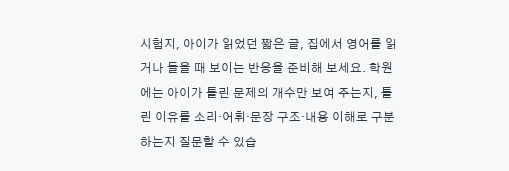시험지, 아이가 읽었던 짧은 글, 집에서 영어를 읽거나 들을 때 보이는 반응을 준비해 보세요. 학원에는 아이가 틀린 문제의 개수만 보여 주는지, 틀린 이유를 소리·어휘·문장 구조·내용 이해로 구분하는지 질문할 수 있습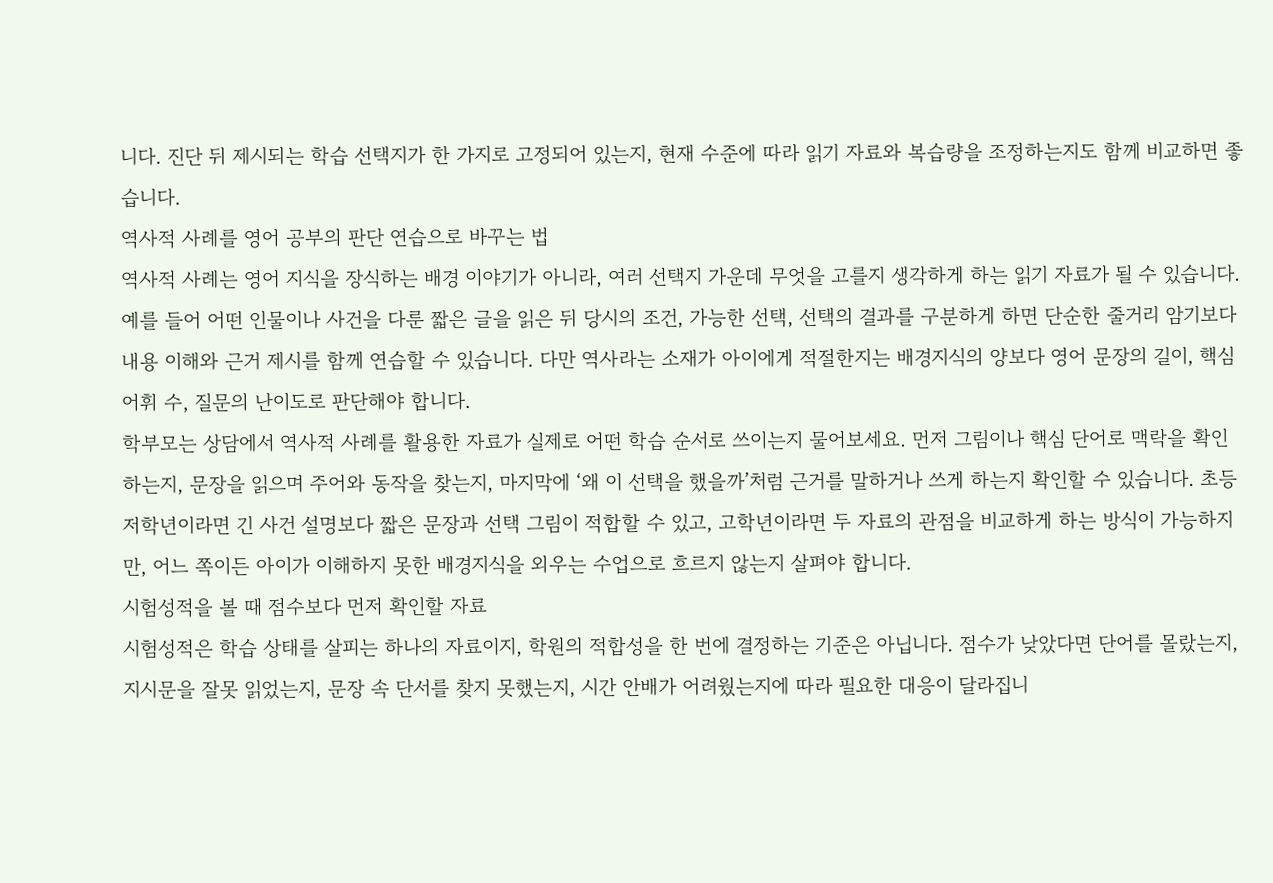니다. 진단 뒤 제시되는 학습 선택지가 한 가지로 고정되어 있는지, 현재 수준에 따라 읽기 자료와 복습량을 조정하는지도 함께 비교하면 좋습니다.
역사적 사례를 영어 공부의 판단 연습으로 바꾸는 법
역사적 사례는 영어 지식을 장식하는 배경 이야기가 아니라, 여러 선택지 가운데 무엇을 고를지 생각하게 하는 읽기 자료가 될 수 있습니다. 예를 들어 어떤 인물이나 사건을 다룬 짧은 글을 읽은 뒤 당시의 조건, 가능한 선택, 선택의 결과를 구분하게 하면 단순한 줄거리 암기보다 내용 이해와 근거 제시를 함께 연습할 수 있습니다. 다만 역사라는 소재가 아이에게 적절한지는 배경지식의 양보다 영어 문장의 길이, 핵심 어휘 수, 질문의 난이도로 판단해야 합니다.
학부모는 상담에서 역사적 사례를 활용한 자료가 실제로 어떤 학습 순서로 쓰이는지 물어보세요. 먼저 그림이나 핵심 단어로 맥락을 확인하는지, 문장을 읽으며 주어와 동작을 찾는지, 마지막에 ‘왜 이 선택을 했을까’처럼 근거를 말하거나 쓰게 하는지 확인할 수 있습니다. 초등 저학년이라면 긴 사건 설명보다 짧은 문장과 선택 그림이 적합할 수 있고, 고학년이라면 두 자료의 관점을 비교하게 하는 방식이 가능하지만, 어느 쪽이든 아이가 이해하지 못한 배경지식을 외우는 수업으로 흐르지 않는지 살펴야 합니다.
시험성적을 볼 때 점수보다 먼저 확인할 자료
시험성적은 학습 상태를 살피는 하나의 자료이지, 학원의 적합성을 한 번에 결정하는 기준은 아닙니다. 점수가 낮았다면 단어를 몰랐는지, 지시문을 잘못 읽었는지, 문장 속 단서를 찾지 못했는지, 시간 안배가 어려웠는지에 따라 필요한 대응이 달라집니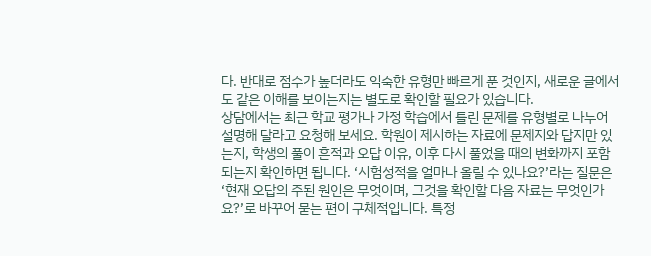다. 반대로 점수가 높더라도 익숙한 유형만 빠르게 푼 것인지, 새로운 글에서도 같은 이해를 보이는지는 별도로 확인할 필요가 있습니다.
상담에서는 최근 학교 평가나 가정 학습에서 틀린 문제를 유형별로 나누어 설명해 달라고 요청해 보세요. 학원이 제시하는 자료에 문제지와 답지만 있는지, 학생의 풀이 흔적과 오답 이유, 이후 다시 풀었을 때의 변화까지 포함되는지 확인하면 됩니다. ‘시험성적을 얼마나 올릴 수 있나요?’라는 질문은 ‘현재 오답의 주된 원인은 무엇이며, 그것을 확인할 다음 자료는 무엇인가요?’로 바꾸어 묻는 편이 구체적입니다. 특정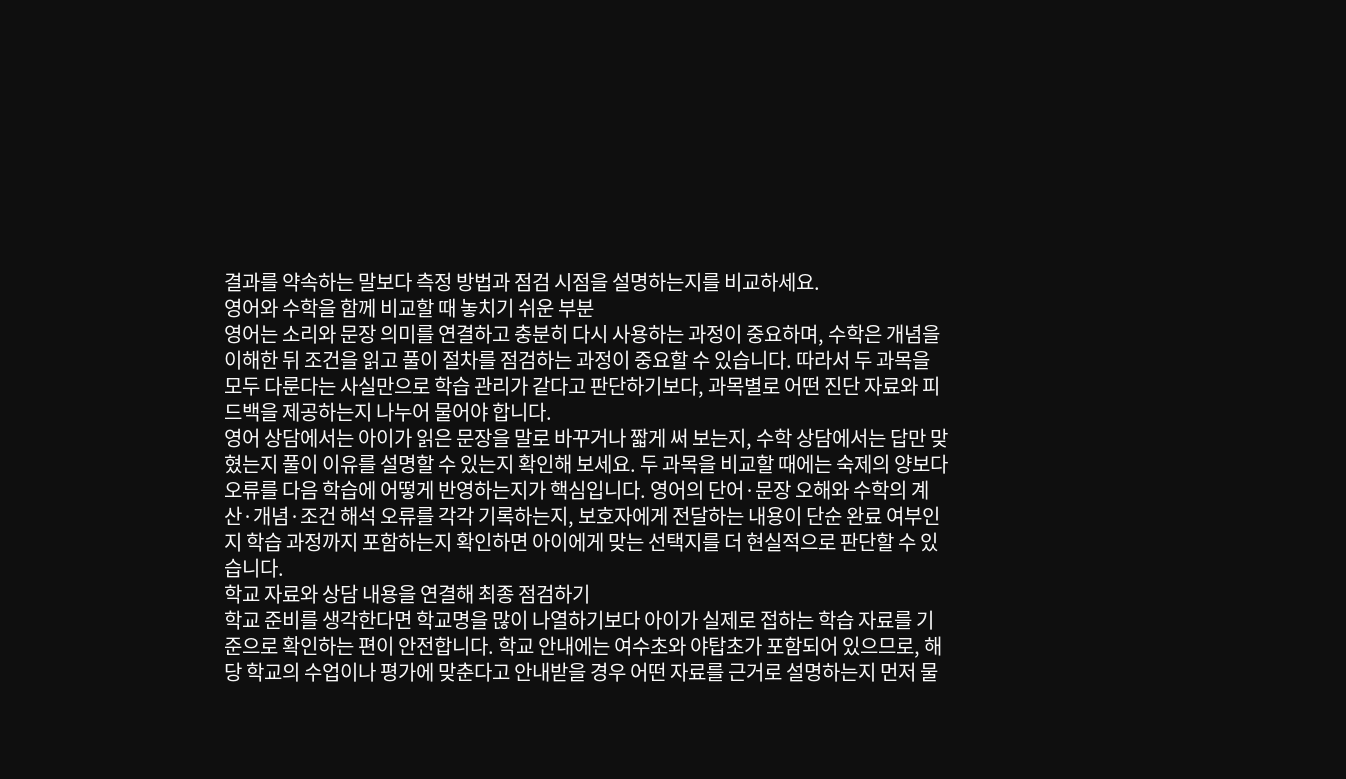결과를 약속하는 말보다 측정 방법과 점검 시점을 설명하는지를 비교하세요.
영어와 수학을 함께 비교할 때 놓치기 쉬운 부분
영어는 소리와 문장 의미를 연결하고 충분히 다시 사용하는 과정이 중요하며, 수학은 개념을 이해한 뒤 조건을 읽고 풀이 절차를 점검하는 과정이 중요할 수 있습니다. 따라서 두 과목을 모두 다룬다는 사실만으로 학습 관리가 같다고 판단하기보다, 과목별로 어떤 진단 자료와 피드백을 제공하는지 나누어 물어야 합니다.
영어 상담에서는 아이가 읽은 문장을 말로 바꾸거나 짧게 써 보는지, 수학 상담에서는 답만 맞혔는지 풀이 이유를 설명할 수 있는지 확인해 보세요. 두 과목을 비교할 때에는 숙제의 양보다 오류를 다음 학습에 어떻게 반영하는지가 핵심입니다. 영어의 단어·문장 오해와 수학의 계산·개념·조건 해석 오류를 각각 기록하는지, 보호자에게 전달하는 내용이 단순 완료 여부인지 학습 과정까지 포함하는지 확인하면 아이에게 맞는 선택지를 더 현실적으로 판단할 수 있습니다.
학교 자료와 상담 내용을 연결해 최종 점검하기
학교 준비를 생각한다면 학교명을 많이 나열하기보다 아이가 실제로 접하는 학습 자료를 기준으로 확인하는 편이 안전합니다. 학교 안내에는 여수초와 야탑초가 포함되어 있으므로, 해당 학교의 수업이나 평가에 맞춘다고 안내받을 경우 어떤 자료를 근거로 설명하는지 먼저 물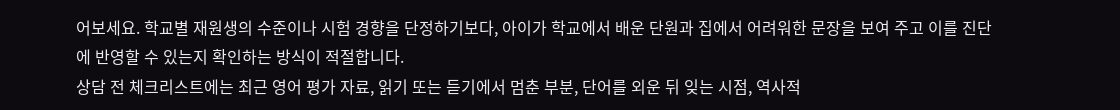어보세요. 학교별 재원생의 수준이나 시험 경향을 단정하기보다, 아이가 학교에서 배운 단원과 집에서 어려워한 문장을 보여 주고 이를 진단에 반영할 수 있는지 확인하는 방식이 적절합니다.
상담 전 체크리스트에는 최근 영어 평가 자료, 읽기 또는 듣기에서 멈춘 부분, 단어를 외운 뒤 잊는 시점, 역사적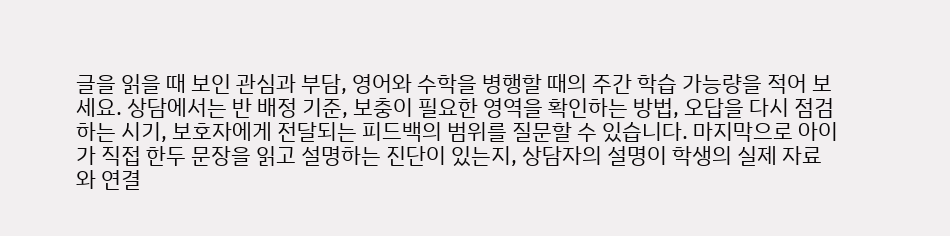글을 읽을 때 보인 관심과 부담, 영어와 수학을 병행할 때의 주간 학습 가능량을 적어 보세요. 상담에서는 반 배정 기준, 보충이 필요한 영역을 확인하는 방법, 오답을 다시 점검하는 시기, 보호자에게 전달되는 피드백의 범위를 질문할 수 있습니다. 마지막으로 아이가 직접 한두 문장을 읽고 설명하는 진단이 있는지, 상담자의 설명이 학생의 실제 자료와 연결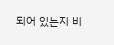되어 있는지 비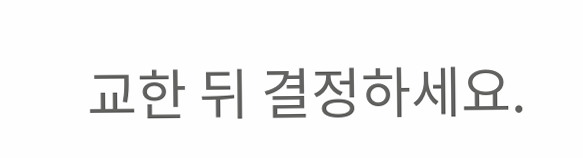교한 뒤 결정하세요.